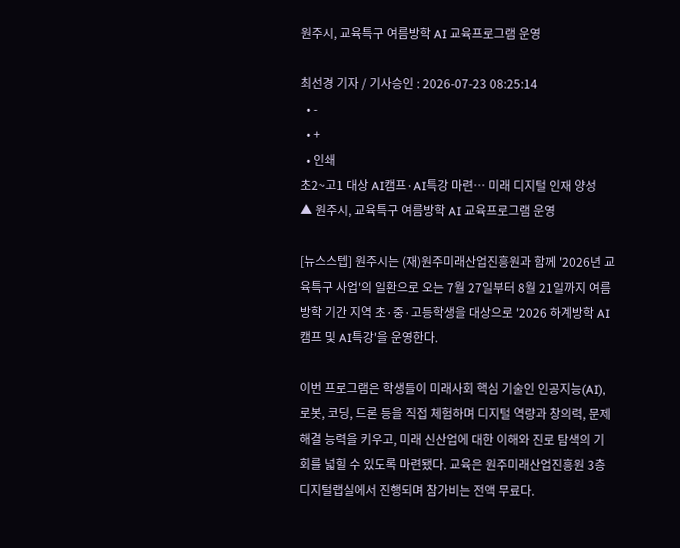원주시, 교육특구 여름방학 AI 교육프로그램 운영

최선경 기자 / 기사승인 : 2026-07-23 08:25:14
  • -
  • +
  • 인쇄
초2~고1 대상 AI캠프·AI특강 마련… 미래 디지털 인재 양성
▲ 원주시, 교육특구 여름방학 AI 교육프로그램 운영

[뉴스스텝] 원주시는 (재)원주미래산업진흥원과 함께 '2026년 교육특구 사업'의 일환으로 오는 7월 27일부터 8월 21일까지 여름방학 기간 지역 초·중·고등학생을 대상으로 '2026 하계방학 AI캠프 및 AI특강'을 운영한다.

이번 프로그램은 학생들이 미래사회 핵심 기술인 인공지능(AI), 로봇, 코딩, 드론 등을 직접 체험하며 디지털 역량과 창의력, 문제 해결 능력을 키우고, 미래 신산업에 대한 이해와 진로 탐색의 기회를 넓힐 수 있도록 마련됐다. 교육은 원주미래산업진흥원 3층 디지털랩실에서 진행되며 참가비는 전액 무료다.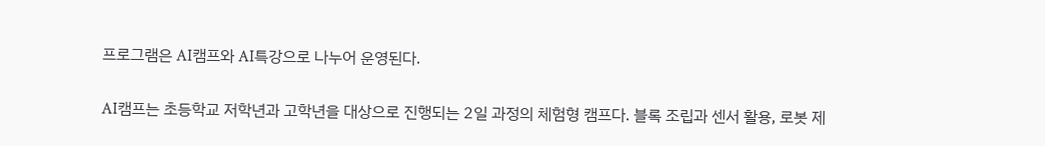프로그램은 AI캠프와 AI특강으로 나누어 운영된다.

AI캠프는 초등학교 저학년과 고학년을 대상으로 진행되는 2일 과정의 체험형 캠프다. 블록 조립과 센서 활용, 로봇 제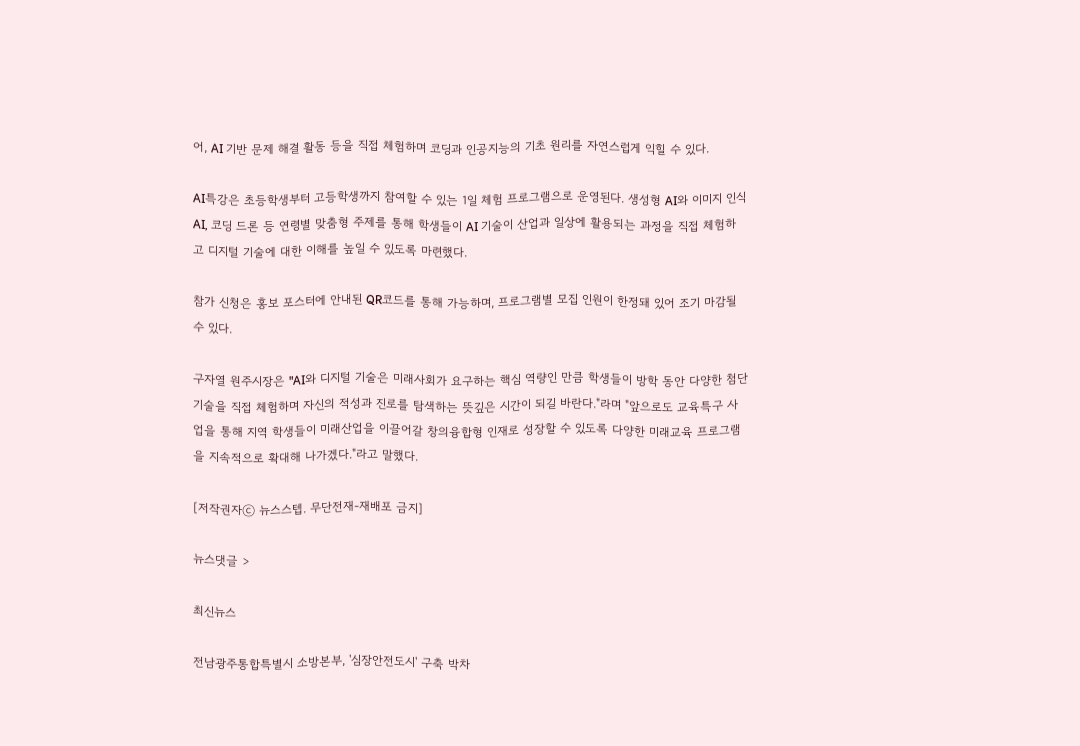어, AI 기반 문제 해결 활동 등을 직접 체험하며 코딩과 인공지능의 기초 원리를 자연스럽게 익힐 수 있다.

AI특강은 초등학생부터 고등학생까지 참여할 수 있는 1일 체험 프로그램으로 운영된다. 생성형 AI와 이미지 인식 AI, 코딩 드론 등 연령별 맞춤형 주제를 통해 학생들이 AI 기술이 산업과 일상에 활용되는 과정을 직접 체험하고 디지털 기술에 대한 이해를 높일 수 있도록 마련했다.

참가 신청은 홍보 포스터에 안내된 QR코드를 통해 가능하며, 프로그램별 모집 인원이 한정돼 있어 조기 마감될 수 있다.

구자열 원주시장은 "AI와 디지털 기술은 미래사회가 요구하는 핵심 역량인 만큼 학생들이 방학 동안 다양한 첨단기술을 직접 체험하며 자신의 적성과 진로를 탐색하는 뜻깊은 시간이 되길 바란다."라며 "앞으로도 교육특구 사업을 통해 지역 학생들이 미래산업을 이끌어갈 창의융합형 인재로 성장할 수 있도록 다양한 미래교육 프로그램을 지속적으로 확대해 나가겠다."라고 말했다.

[저작권자ⓒ 뉴스스텝. 무단전재-재배포 금지]

뉴스댓글 >

최신뉴스

전남광주통합특별시 소방본부, '심장안전도시' 구축 박차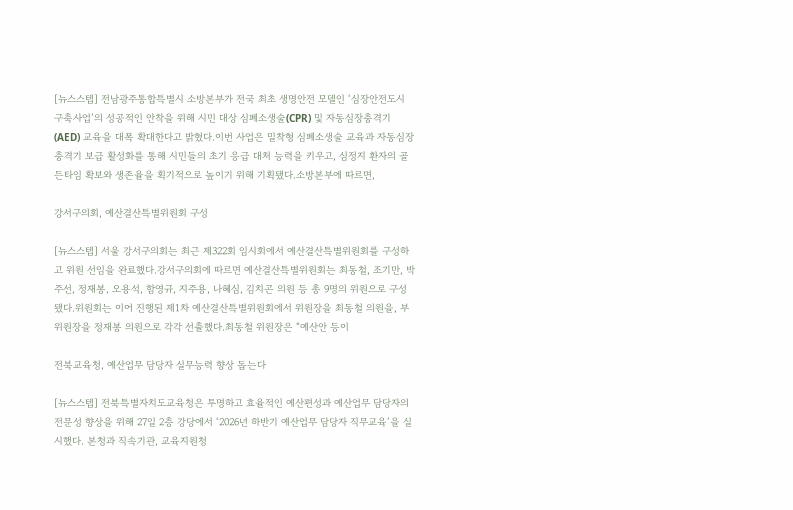[뉴스스텝] 전남광주통합특별시 소방본부가 전국 최초 생명안전 모델인 ‘심장안전도시 구축사업’의 성공적인 안착을 위해 시민 대상 심폐소생술(CPR) 및 자동심장충격기(AED) 교육을 대폭 확대한다고 밝혔다.이번 사업은 밀착형 심폐소생술 교육과 자동심장충격기 보급 활성화를 통해 시민들의 초기 응급 대처 능력을 키우고, 심정지 환자의 골든타임 확보와 생존율을 획기적으로 높이기 위해 기획됐다.소방본부에 따르면,

강서구의회, 예산결산특별위원회 구성

[뉴스스텝] 서울 강서구의회는 최근 제322회 임시회에서 예산결산특별위원회를 구성하고 위원 선임을 완료했다.강서구의회에 따르면 예산결산특별위원회는 최동철, 조기만, 박주선, 정재봉, 오용석, 함영규, 지주용, 나혜심, 김치곤 의원 등 총 9명의 위원으로 구성됐다.위원회는 이어 진행된 제1차 예산결산특별위원회에서 위원장을 최동철 의원을, 부위원장을 정재봉 의원으로 각각 선출했다.최동철 위원장은 “예산안 등이

전북교육청, 예산업무 담당자 실무능력 향상 돕는다

[뉴스스텝] 전북특별자치도교육청은 투명하고 효율적인 예산편성과 예산업무 담당자의 전문성 향상을 위해 27일 2층 강당에서 ‘2026년 하반기 예산업무 담당자 직무교육’을 실시했다. 본청과 직속기관, 교육지원청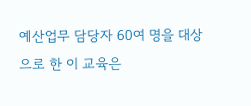예산업무 담당자 60여 명을 대상으로 한 이 교육은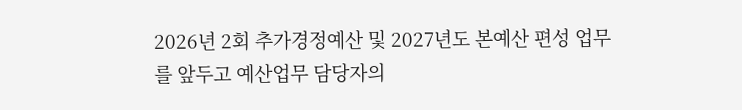2026년 2회 추가경정예산 및 2027년도 본예산 편성 업무를 앞두고 예산업무 담당자의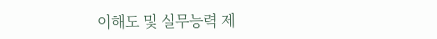이해도 및 실무능력 제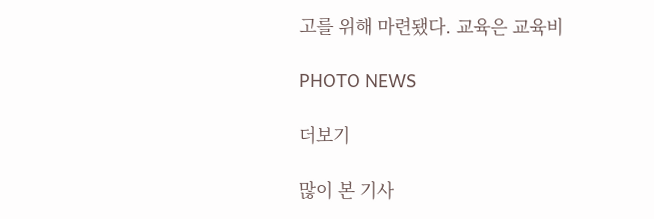고를 위해 마련됐다. 교육은 교육비

PHOTO NEWS

더보기

많이 본 기사